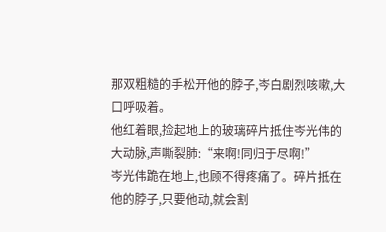那双粗糙的手松开他的脖子,岑白剧烈咳嗽,大口呼吸着。
他红着眼,捡起地上的玻璃碎片抵住岑光伟的大动脉,声嘶裂肺:“来啊!同归于尽啊!”
岑光伟跪在地上,也顾不得疼痛了。碎片抵在他的脖子,只要他动,就会割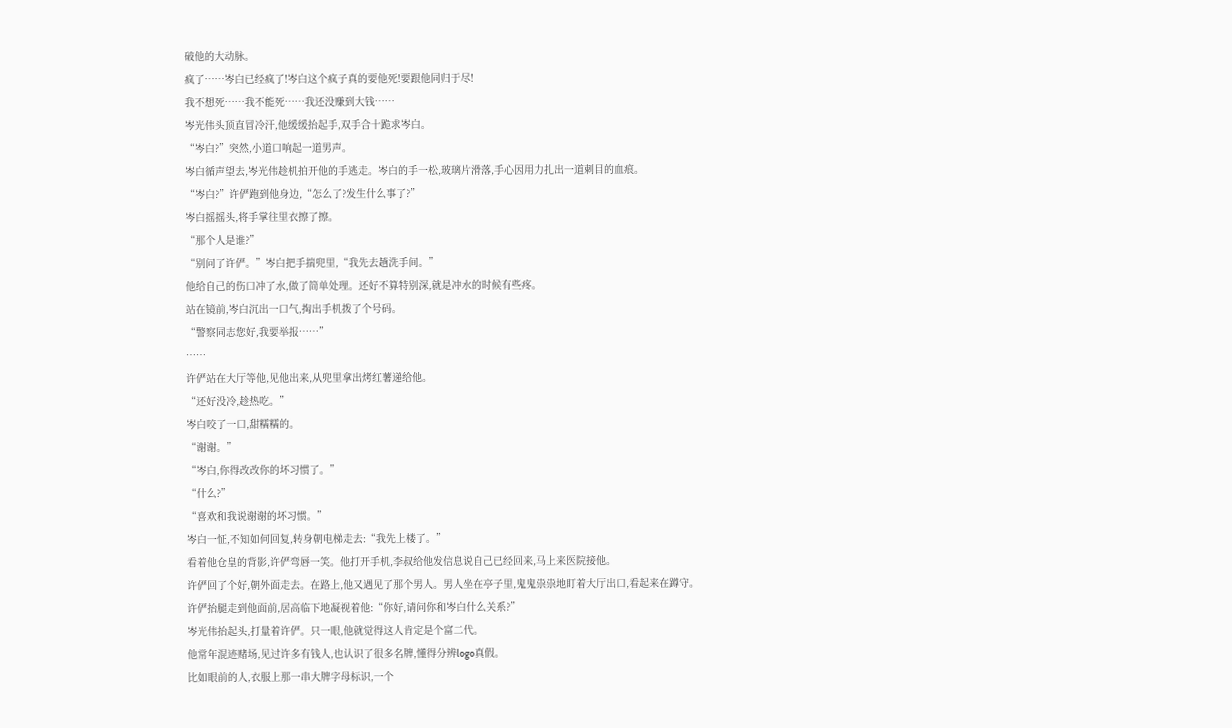破他的大动脉。
疯了……岑白已经疯了!岑白这个疯子真的要他死!要跟他同归于尽!
我不想死……我不能死……我还没赚到大钱……
岑光伟头顶直冒冷汗,他缓缓抬起手,双手合十跪求岑白。
“岑白?”突然,小道口响起一道男声。
岑白循声望去,岑光伟趁机拍开他的手逃走。岑白的手一松,玻璃片滑落,手心因用力扎出一道刺目的血痕。
“岑白?”许俨跑到他身边,“怎么了?发生什么事了?”
岑白摇摇头,将手掌往里衣擦了擦。
“那个人是谁?”
“别问了许俨。”岑白把手揣兜里,“我先去趟洗手间。”
他给自己的伤口冲了水,做了简单处理。还好不算特别深,就是冲水的时候有些疼。
站在镜前,岑白沉出一口气,掏出手机拨了个号码。
“警察同志您好,我要举报……”
……
许俨站在大厅等他,见他出来,从兜里拿出烤红薯递给他。
“还好没冷,趁热吃。”
岑白咬了一口,甜糯糯的。
“谢谢。”
“岑白,你得改改你的坏习惯了。”
“什么?”
“喜欢和我说谢谢的坏习惯。”
岑白一怔,不知如何回复,转身朝电梯走去:“我先上楼了。”
看着他仓皇的背影,许俨弯唇一笑。他打开手机,李叔给他发信息说自己已经回来,马上来医院接他。
许俨回了个好,朝外面走去。在路上,他又遇见了那个男人。男人坐在亭子里,鬼鬼祟祟地盯着大厅出口,看起来在蹲守。
许俨抬腿走到他面前,居高临下地凝视着他:“你好,请问你和岑白什么关系?”
岑光伟抬起头,打量着许俨。只一眼,他就觉得这人肯定是个富二代。
他常年混迹赌场,见过许多有钱人,也认识了很多名牌,懂得分辨logo真假。
比如眼前的人,衣服上那一串大牌字母标识,一个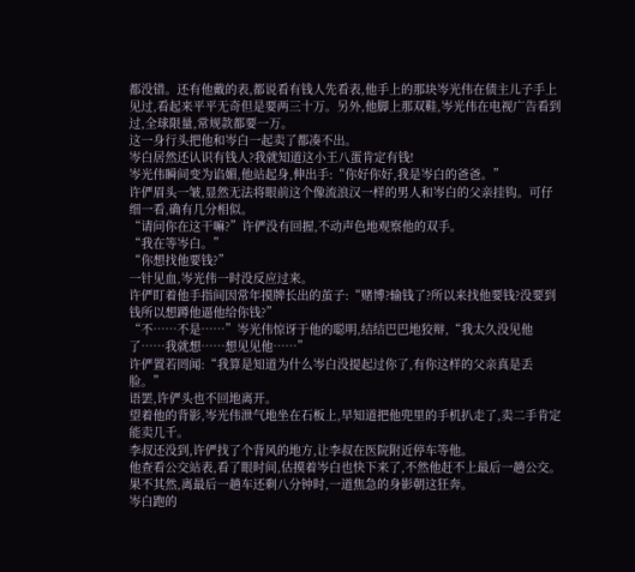都没错。还有他戴的表,都说看有钱人先看表,他手上的那块岑光伟在债主儿子手上见过,看起来平平无奇但是要两三十万。另外,他脚上那双鞋,岑光伟在电视广告看到过,全球限量,常规款都要一万。
这一身行头把他和岑白一起卖了都凑不出。
岑白居然还认识有钱人?我就知道这小王八蛋肯定有钱!
岑光伟瞬间变为谄媚,他站起身,伸出手:“你好你好,我是岑白的爸爸。”
许俨眉头一皱,显然无法将眼前这个像流浪汉一样的男人和岑白的父亲挂钩。可仔细一看,确有几分相似。
“请问你在这干嘛?”许俨没有回握,不动声色地观察他的双手。
“我在等岑白。”
“你想找他要钱?”
一针见血,岑光伟一时没反应过来。
许俨盯着他手指间因常年摸牌长出的茧子:“赌博?输钱了?所以来找他要钱?没要到钱所以想蹲他逼他给你钱?”
“不……不是……”岑光伟惊讶于他的聪明,结结巴巴地狡辩,“我太久没见他了……我就想……想见见他……”
许俨置若罔闻:“我算是知道为什么岑白没提起过你了,有你这样的父亲真是丢脸。”
语罢,许俨头也不回地离开。
望着他的背影,岑光伟泄气地坐在石板上,早知道把他兜里的手机扒走了,卖二手肯定能卖几千。
李叔还没到,许俨找了个背风的地方,让李叔在医院附近停车等他。
他查看公交站表,看了眼时间,估摸着岑白也快下来了,不然他赶不上最后一趟公交。
果不其然,离最后一趟车还剩八分钟时,一道焦急的身影朝这狂奔。
岑白跑的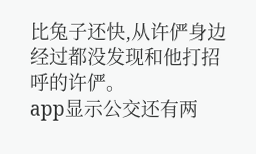比兔子还快,从许俨身边经过都没发现和他打招呼的许俨。
app显示公交还有两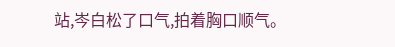站,岑白松了口气,拍着胸口顺气。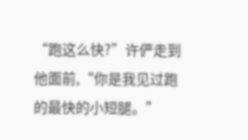“跑这么快?”许俨走到他面前,“你是我见过跑的最快的小短腿。”